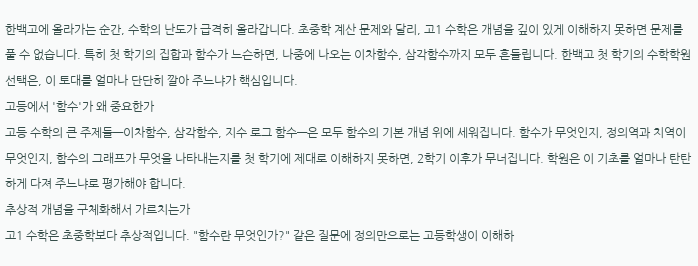한백고에 올라가는 순간, 수학의 난도가 급격히 올라갑니다. 초중학 계산 문제와 달리, 고1 수학은 개념을 깊이 있게 이해하지 못하면 문제를 풀 수 없습니다. 특히 첫 학기의 집합과 함수가 느슨하면, 나중에 나오는 이차함수, 삼각함수까지 모두 흔들립니다. 한백고 첫 학기의 수학학원 선택은, 이 토대를 얼마나 단단히 깔아 주느냐가 핵심입니다.
고등에서 '함수'가 왜 중요한가
고등 수학의 큰 주제들—이차함수, 삼각함수, 지수 로그 함수—은 모두 함수의 기본 개념 위에 세워집니다. 함수가 무엇인지, 정의역과 치역이 무엇인지, 함수의 그래프가 무엇을 나타내는지를 첫 학기에 제대로 이해하지 못하면, 2학기 이후가 무너집니다. 학원은 이 기초를 얼마나 탄탄하게 다져 주느냐로 평가해야 합니다.
추상적 개념을 구체화해서 가르치는가
고1 수학은 초중학보다 추상적입니다. "함수란 무엇인가?" 같은 질문에 정의만으로는 고등학생이 이해하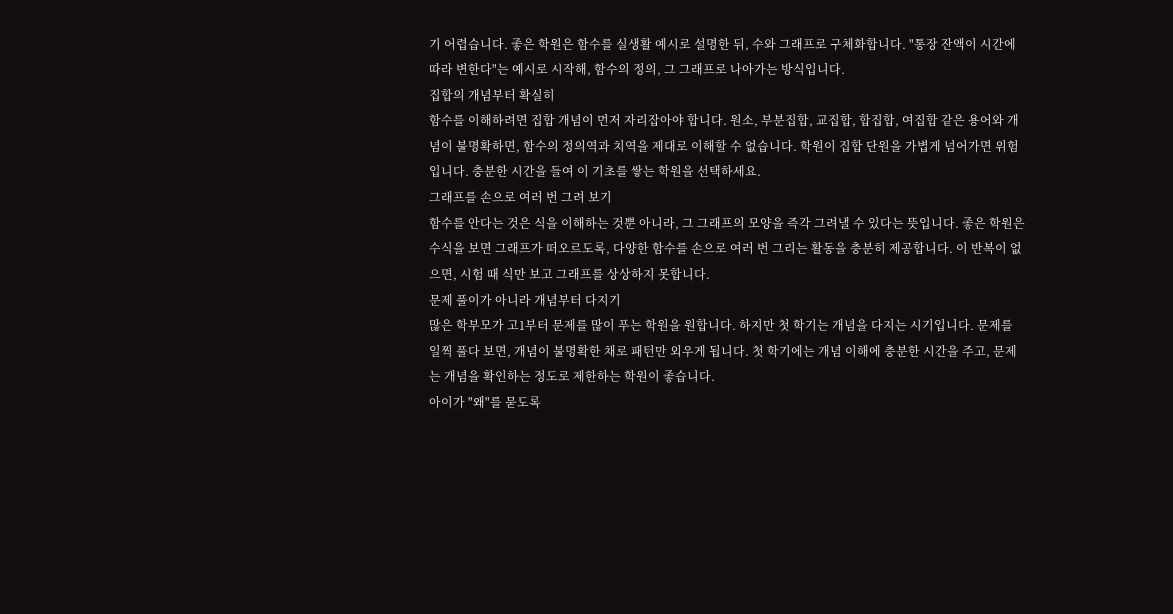기 어렵습니다. 좋은 학원은 함수를 실생활 예시로 설명한 뒤, 수와 그래프로 구체화합니다. "통장 잔액이 시간에 따라 변한다"는 예시로 시작해, 함수의 정의, 그 그래프로 나아가는 방식입니다.
집합의 개념부터 확실히
함수를 이해하려면 집합 개념이 먼저 자리잡아야 합니다. 원소, 부분집합, 교집합, 합집합, 여집합 같은 용어와 개념이 불명확하면, 함수의 정의역과 치역을 제대로 이해할 수 없습니다. 학원이 집합 단원을 가볍게 넘어가면 위험입니다. 충분한 시간을 들여 이 기초를 쌓는 학원을 선택하세요.
그래프를 손으로 여러 번 그려 보기
함수를 안다는 것은 식을 이해하는 것뿐 아니라, 그 그래프의 모양을 즉각 그려낼 수 있다는 뜻입니다. 좋은 학원은 수식을 보면 그래프가 떠오르도록, 다양한 함수를 손으로 여러 번 그리는 활동을 충분히 제공합니다. 이 반복이 없으면, 시험 때 식만 보고 그래프를 상상하지 못합니다.
문제 풀이가 아니라 개념부터 다지기
많은 학부모가 고1부터 문제를 많이 푸는 학원을 원합니다. 하지만 첫 학기는 개념을 다지는 시기입니다. 문제를 일찍 풀다 보면, 개념이 불명확한 채로 패턴만 외우게 됩니다. 첫 학기에는 개념 이해에 충분한 시간을 주고, 문제는 개념을 확인하는 정도로 제한하는 학원이 좋습니다.
아이가 "왜"를 묻도록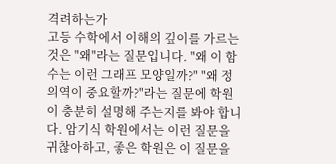격려하는가
고등 수학에서 이해의 깊이를 가르는 것은 "왜"라는 질문입니다. "왜 이 함수는 이런 그래프 모양일까?" "왜 정의역이 중요할까?"라는 질문에 학원이 충분히 설명해 주는지를 봐야 합니다. 암기식 학원에서는 이런 질문을 귀찮아하고, 좋은 학원은 이 질문을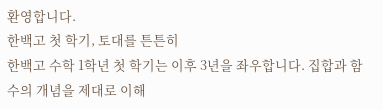환영합니다.
한백고 첫 학기, 토대를 튼튼히
한백고 수학 1학년 첫 학기는 이후 3년을 좌우합니다. 집합과 함수의 개념을 제대로 이해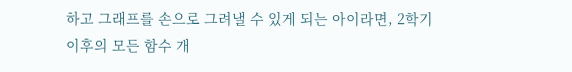하고 그래프를 손으로 그려낼 수 있게 되는 아이라면, 2학기 이후의 모든 함수 개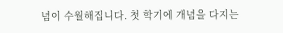념이 수월해집니다. 첫 학기에 개념을 다지는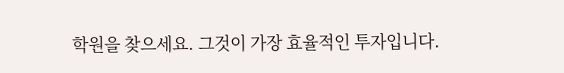학원을 찾으세요. 그것이 가장 효율적인 투자입니다.